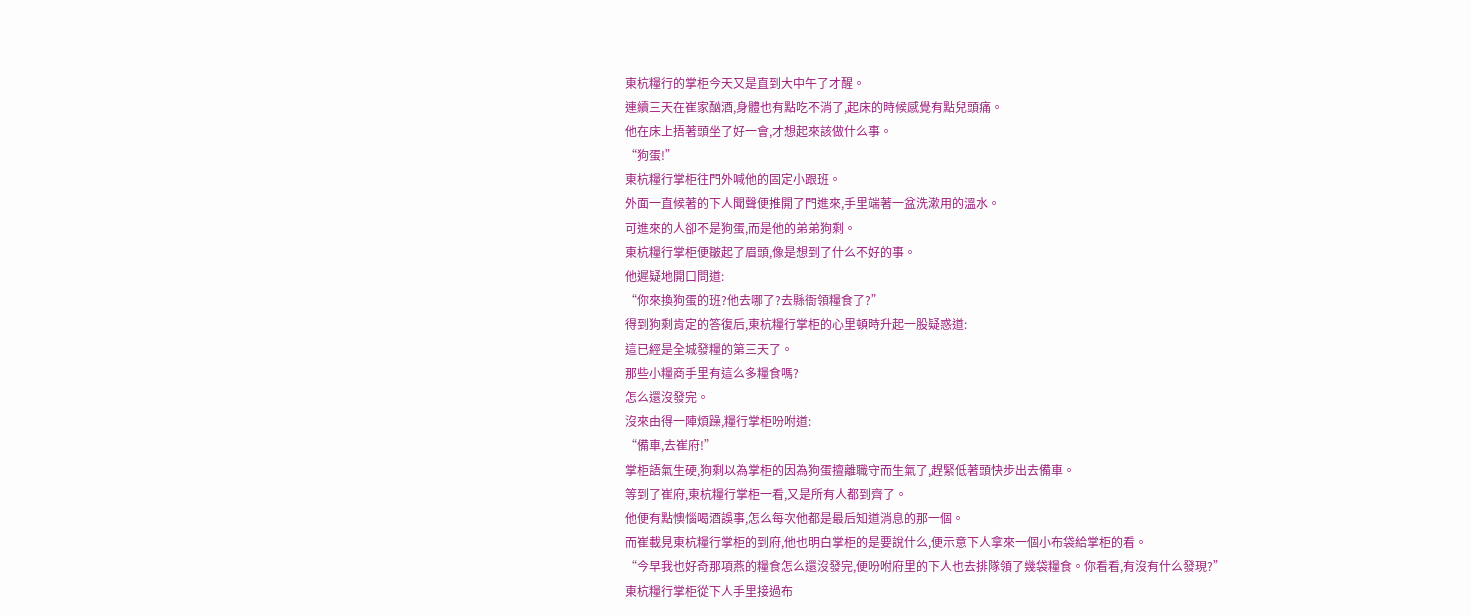東杭糧行的掌柜今天又是直到大中午了才醒。
連續三天在崔家酗酒,身體也有點吃不消了,起床的時候感覺有點兒頭痛。
他在床上捂著頭坐了好一會,才想起來該做什么事。
“狗蛋!”
東杭糧行掌柜往門外喊他的固定小跟班。
外面一直候著的下人聞聲便推開了門進來,手里端著一盆洗漱用的溫水。
可進來的人卻不是狗蛋,而是他的弟弟狗剩。
東杭糧行掌柜便皺起了眉頭,像是想到了什么不好的事。
他遲疑地開口問道:
“你來換狗蛋的班?他去哪了?去縣衙領糧食了?”
得到狗剩肯定的答復后,東杭糧行掌柜的心里頓時升起一股疑惑道:
這已經是全城發糧的第三天了。
那些小糧商手里有這么多糧食嗎?
怎么還沒發完。
沒來由得一陣煩躁,糧行掌柜吩咐道:
“備車,去崔府!”
掌柜語氣生硬,狗剩以為掌柜的因為狗蛋擅離職守而生氣了,趕緊低著頭快步出去備車。
等到了崔府,東杭糧行掌柜一看,又是所有人都到齊了。
他便有點懊惱喝酒誤事,怎么每次他都是最后知道消息的那一個。
而崔載見東杭糧行掌柜的到府,他也明白掌柜的是要說什么,便示意下人拿來一個小布袋給掌柜的看。
“今早我也好奇那項燕的糧食怎么還沒發完,便吩咐府里的下人也去排隊領了幾袋糧食。你看看,有沒有什么發現?”
東杭糧行掌柜從下人手里接過布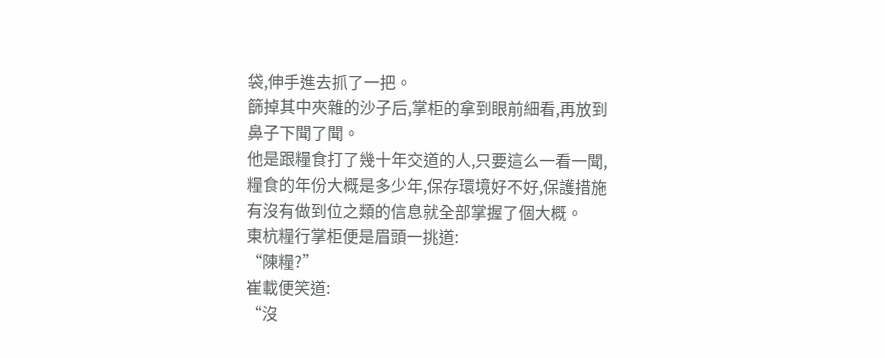袋,伸手進去抓了一把。
篩掉其中夾雜的沙子后,掌柜的拿到眼前細看,再放到鼻子下聞了聞。
他是跟糧食打了幾十年交道的人,只要這么一看一聞,糧食的年份大概是多少年,保存環境好不好,保護措施有沒有做到位之類的信息就全部掌握了個大概。
東杭糧行掌柜便是眉頭一挑道:
“陳糧?”
崔載便笑道:
“沒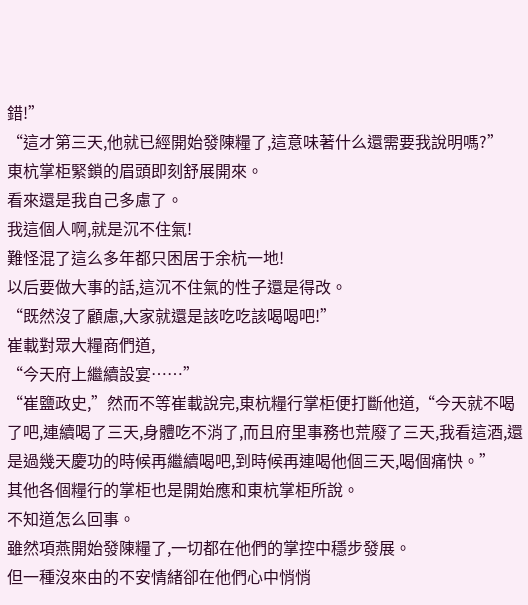錯!”
“這才第三天,他就已經開始發陳糧了,這意味著什么還需要我說明嗎?”
東杭掌柜緊鎖的眉頭即刻舒展開來。
看來還是我自己多慮了。
我這個人啊,就是沉不住氣!
難怪混了這么多年都只困居于余杭一地!
以后要做大事的話,這沉不住氣的性子還是得改。
“既然沒了顧慮,大家就還是該吃吃該喝喝吧!”
崔載對眾大糧商們道,
“今天府上繼續設宴……”
“崔鹽政史,”然而不等崔載說完,東杭糧行掌柜便打斷他道,“今天就不喝了吧,連續喝了三天,身體吃不消了,而且府里事務也荒廢了三天,我看這酒,還是過幾天慶功的時候再繼續喝吧,到時候再連喝他個三天,喝個痛快。”
其他各個糧行的掌柜也是開始應和東杭掌柜所說。
不知道怎么回事。
雖然項燕開始發陳糧了,一切都在他們的掌控中穩步發展。
但一種沒來由的不安情緒卻在他們心中悄悄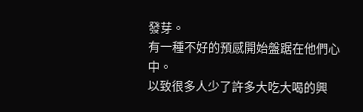發芽。
有一種不好的預感開始盤踞在他們心中。
以致很多人少了許多大吃大喝的興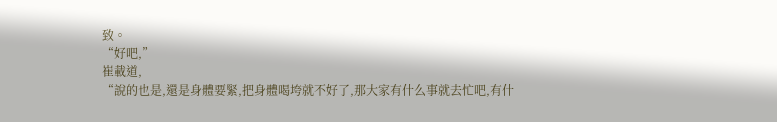致。
“好吧,”
崔載道,
“說的也是,還是身體要緊,把身體喝垮就不好了,那大家有什么事就去忙吧,有什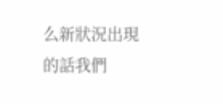么新狀況出現的話我們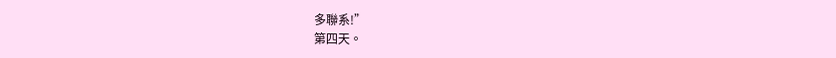多聯系!”
第四天。